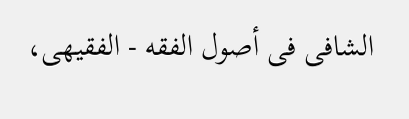الشافی فی أصول الفقه - الفقیهی،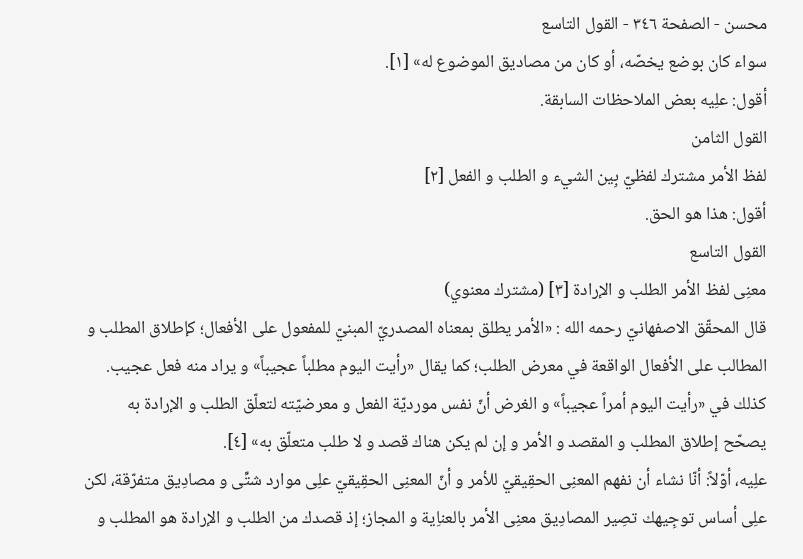محسن - الصفحة ٣٤٦ - القول التاسع
سواء كان بوضع يخصّه، أو كان من مصاديق الموضوع له» [١].
أقول: علِیه بعض الملاحظات السابقة.
القول الثامن
لفظ الأمر مشترك لفظيّ بِین الشيء و الطلب و الفعل [٢]
أقول: هذا هو الحق.
القول التاسع
معنِی لفظ الأمر الطلب و الإرادة [٣] (مشترك معنوي)
قال المحقّق الاصفهانيّ رحمه الله : «الأمر يطلق بمعناه المصدريّ المبنيّ للمفعول على الأفعال؛ كإطلاق المطلب و المطالب على الأفعال الواقعة في معرض الطلب؛ كما يقال «رأيت اليوم مطلباً عجيباً» و يراد منه فعل عجيب. كذلك في «رأيت اليوم أمراً عجيباً» و الغرض أنّ نفس مورديّة الفعل و معرضيّته لتعلّق الطلب و الإرادة به يصحّح إطلاق المطلب و المقصد و الأمر و إن لم يكن هناك قصد و لا طلب متعلّق به» [٤].
علِیه، أوّلاً: أنّا نشاء أن نفهم المعنِی الحقِیقيّ للأمر و أنّ المعنِی الحقِیقيّ علِی موارد شتِّی و مصادِیق متفرّقة، لکن علِی أساس توجِیهك تصِیر المصادِیق معنِی الأمر بالعناِیة و المجاز؛ إذ قصدك من الطلب و الإرادة هو المطلب و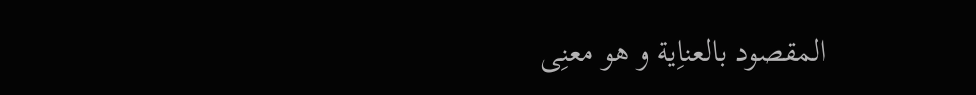المقصود بالعناِیة و هو معنِی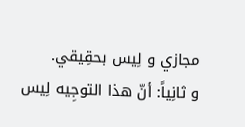مجازي و لِیس بحقِیقي.
و ثانِیاً: أنّ هذا التوجِیه لِیس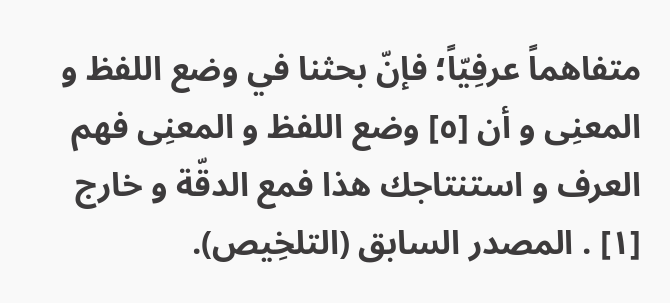متفاهماً عرفِیّاً؛ فإنّ بحثنا في وضع اللفظ و المعنِی و أن [٥] وضع اللفظ و المعنِی فهم العرف و استنتاجك هذا فمع الدقّة و خارج
[١] . المصدر السابق (التلخِیص).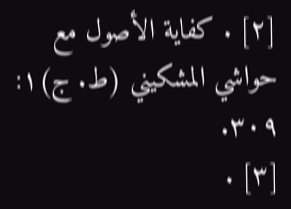[٢] . كفاية الأصول مع حواشي المشكيني (ط. ج)١: ٣٠٩.
[٣] .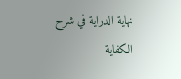نهاية الدراية في شرح الكفاية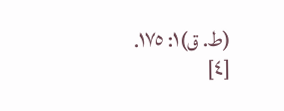(ط. ق)١: ١٧٥.
[٤]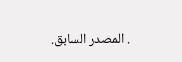. المصدر السابق.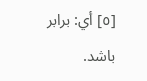[٥] أي: برابر باشد.